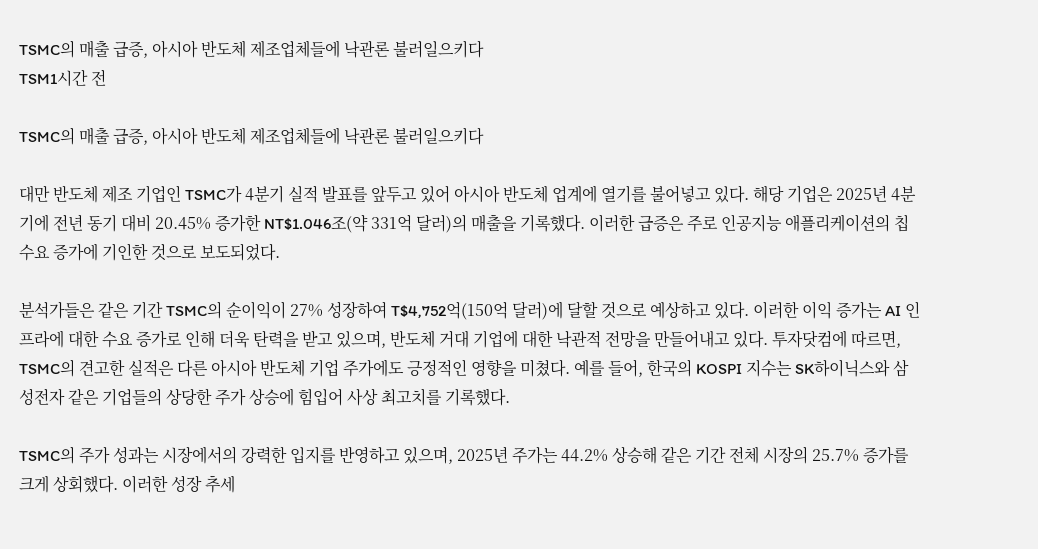TSMC의 매출 급증, 아시아 반도체 제조업체들에 낙관론 불러일으키다
TSM1시간 전

TSMC의 매출 급증, 아시아 반도체 제조업체들에 낙관론 불러일으키다

대만 반도체 제조 기업인 TSMC가 4분기 실적 발표를 앞두고 있어 아시아 반도체 업계에 열기를 불어넣고 있다. 해당 기업은 2025년 4분기에 전년 동기 대비 20.45% 증가한 NT$1.046조(약 331억 달러)의 매출을 기록했다. 이러한 급증은 주로 인공지능 애플리케이션의 칩 수요 증가에 기인한 것으로 보도되었다.

분석가들은 같은 기간 TSMC의 순이익이 27% 성장하여 T$4,752억(150억 달러)에 달할 것으로 예상하고 있다. 이러한 이익 증가는 AI 인프라에 대한 수요 증가로 인해 더욱 탄력을 받고 있으며, 반도체 거대 기업에 대한 낙관적 전망을 만들어내고 있다. 투자닷컴에 따르면, TSMC의 견고한 실적은 다른 아시아 반도체 기업 주가에도 긍정적인 영향을 미쳤다. 예를 들어, 한국의 KOSPI 지수는 SK하이닉스와 삼성전자 같은 기업들의 상당한 주가 상승에 힘입어 사상 최고치를 기록했다.

TSMC의 주가 성과는 시장에서의 강력한 입지를 반영하고 있으며, 2025년 주가는 44.2% 상승해 같은 기간 전체 시장의 25.7% 증가를 크게 상회했다. 이러한 성장 추세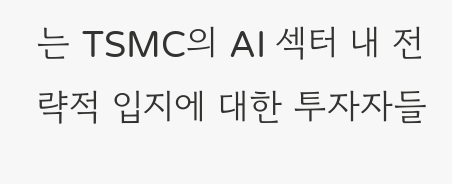는 TSMC의 AI 섹터 내 전략적 입지에 대한 투자자들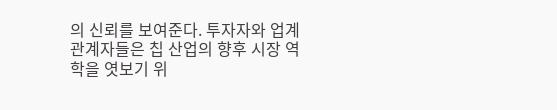의 신뢰를 보여준다. 투자자와 업계 관계자들은 칩 산업의 향후 시장 역학을 엿보기 위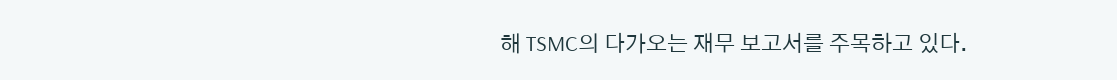해 TSMC의 다가오는 재무 보고서를 주목하고 있다.